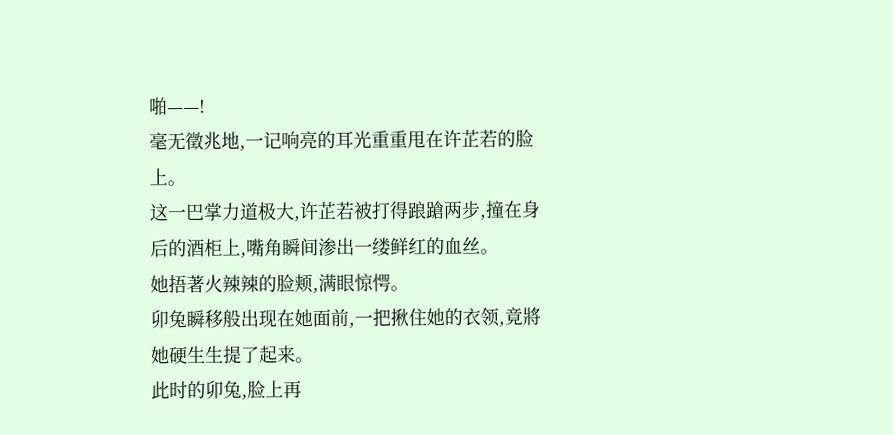啪——!
毫无徵兆地,一记响亮的耳光重重甩在许芷若的脸上。
这一巴掌力道极大,许芷若被打得踉蹌两步,撞在身后的酒柜上,嘴角瞬间渗出一缕鲜红的血丝。
她捂著火辣辣的脸颊,满眼惊愕。
卯兔瞬移般出现在她面前,一把揪住她的衣领,竟將她硬生生提了起来。
此时的卯兔,脸上再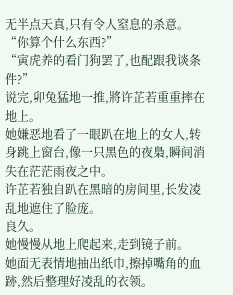无半点天真,只有令人窒息的杀意。
“你算个什么东西?”
“寅虎养的看门狗罢了,也配跟我谈条件?”
说完,卯兔猛地一推,將许芷若重重摔在地上。
她嫌恶地看了一眼趴在地上的女人,转身跳上窗台,像一只黑色的夜梟,瞬间消失在茫茫雨夜之中。
许芷若独自趴在黑暗的房间里,长发凌乱地遮住了脸庞。
良久。
她慢慢从地上爬起来,走到镜子前。
她面无表情地抽出纸巾,擦掉嘴角的血跡,然后整理好凌乱的衣领。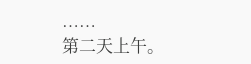……
第二天上午。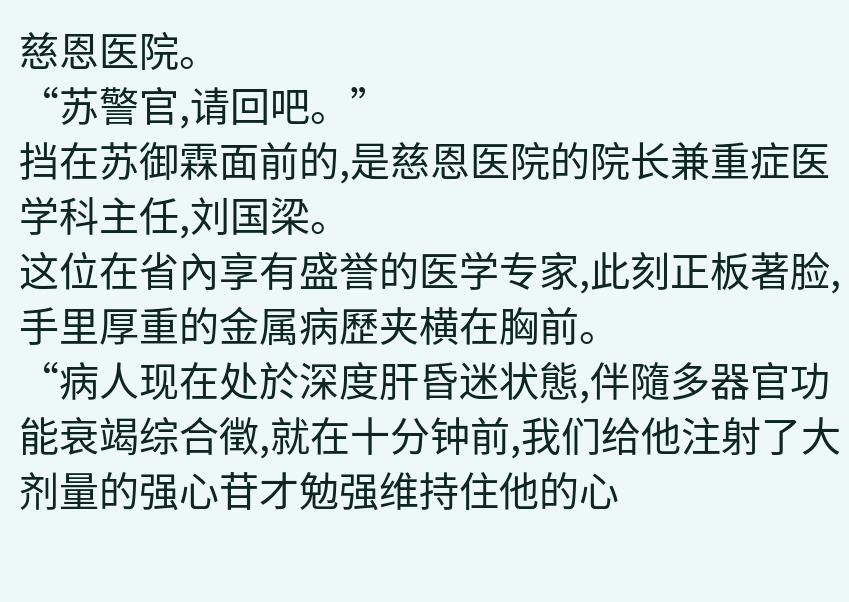慈恩医院。
“苏警官,请回吧。”
挡在苏御霖面前的,是慈恩医院的院长兼重症医学科主任,刘国梁。
这位在省內享有盛誉的医学专家,此刻正板著脸,手里厚重的金属病歷夹横在胸前。
“病人现在处於深度肝昏迷状態,伴隨多器官功能衰竭综合徵,就在十分钟前,我们给他注射了大剂量的强心苷才勉强维持住他的心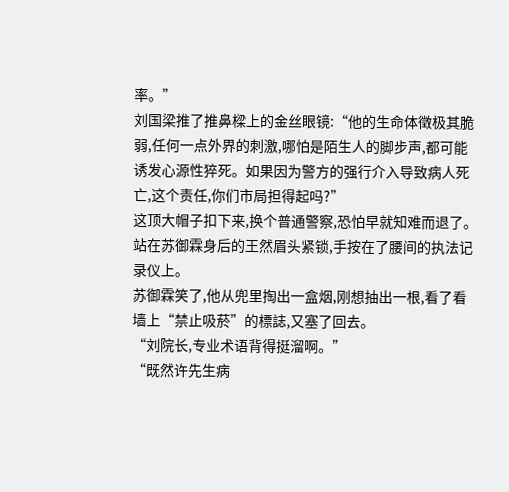率。”
刘国梁推了推鼻樑上的金丝眼镜:“他的生命体徵极其脆弱,任何一点外界的刺激,哪怕是陌生人的脚步声,都可能诱发心源性猝死。如果因为警方的强行介入导致病人死亡,这个责任,你们市局担得起吗?”
这顶大帽子扣下来,换个普通警察,恐怕早就知难而退了。
站在苏御霖身后的王然眉头紧锁,手按在了腰间的执法记录仪上。
苏御霖笑了,他从兜里掏出一盒烟,刚想抽出一根,看了看墙上“禁止吸菸”的標誌,又塞了回去。
“刘院长,专业术语背得挺溜啊。”
“既然许先生病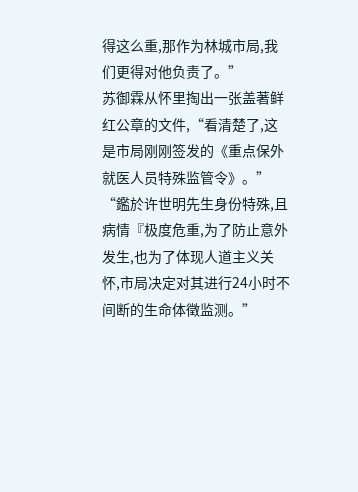得这么重,那作为林城市局,我们更得对他负责了。”
苏御霖从怀里掏出一张盖著鲜红公章的文件,“看清楚了,这是市局刚刚签发的《重点保外就医人员特殊监管令》。”
“鑑於许世明先生身份特殊,且病情『极度危重,为了防止意外发生,也为了体现人道主义关怀,市局决定对其进行24小时不间断的生命体徵监测。”